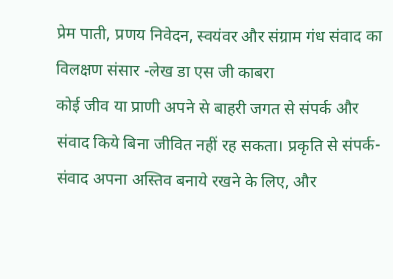प्रेम पाती, प्रणय निवेदन, स्वयंवर और संग्राम गंध संवाद का विलक्षण संसार -लेख डा एस जी काबरा
कोई जीव या प्राणी अपने से बाहरी जगत से संपर्क और संवाद किये बिना जीवित नहीं रह सकता। प्रकृति से संपर्क-संवाद अपना अस्तिव बनाये रखने के लिए, और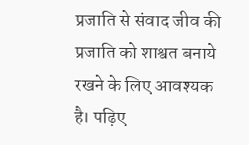प्रजाति से संवाद जीव की प्रजाति को शाश्वत बनाये रखने के लिए आवश्यक है। पढ़िए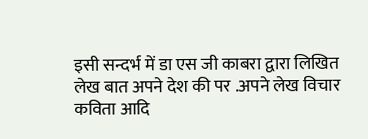इसी सन्दर्भ में डा एस जी काबरा द्वारा लिखित लेख बात अपने देश की पर .अपने लेख विचार कविता आदि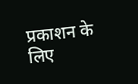प्रकाशन के लिए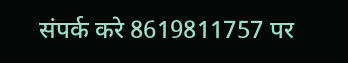संपर्क करे 8619811757 पर